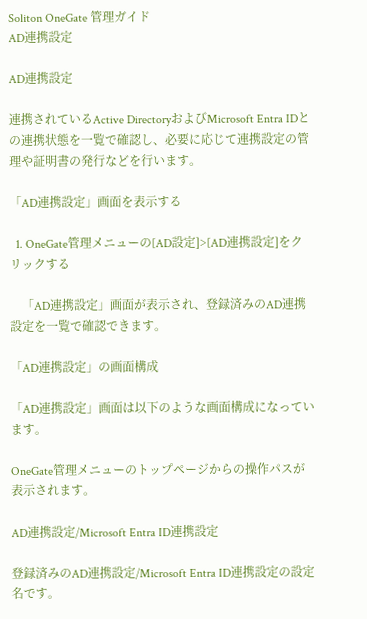Soliton OneGate 管理ガイド
AD連携設定

AD連携設定

連携されているActive DirectoryおよびMicrosoft Entra IDとの連携状態を一覧で確認し、必要に応じて連携設定の管理や証明書の発行などを行います。

「AD連携設定」画面を表示する

  1. OneGate管理メニューの[AD設定]>[AD連携設定]をクリックする

    「AD連携設定」画面が表示され、登録済みのAD連携設定を一覧で確認できます。

「AD連携設定」の画面構成

「AD連携設定」画面は以下のような画面構成になっています。

OneGate管理メニューのトップページからの操作パスが表示されます。

AD連携設定/Microsoft Entra ID連携設定

登録済みのAD連携設定/Microsoft Entra ID連携設定の設定名です。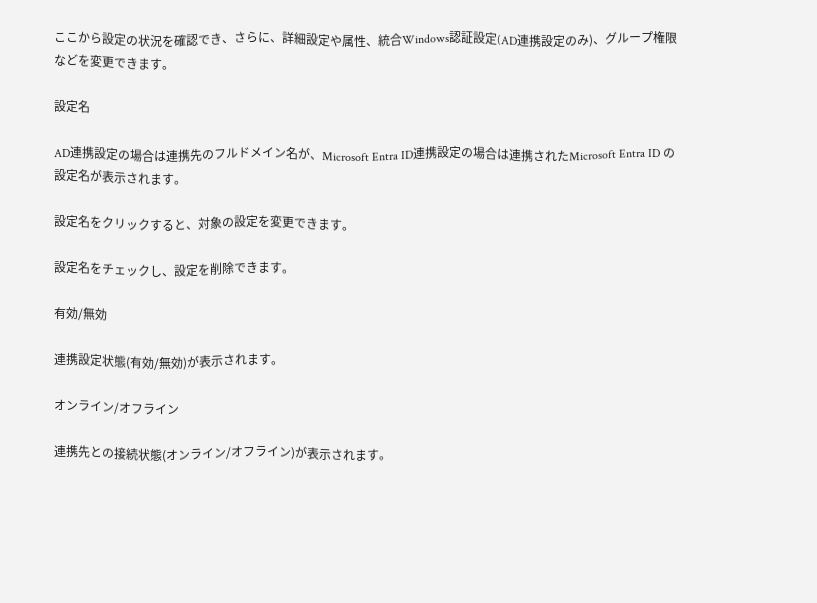ここから設定の状況を確認でき、さらに、詳細設定や属性、統合Windows認証設定(AD連携設定のみ)、グループ権限などを変更できます。

設定名

AD連携設定の場合は連携先のフルドメイン名が、Microsoft Entra ID連携設定の場合は連携されたMicrosoft Entra ID の設定名が表示されます。

設定名をクリックすると、対象の設定を変更できます。

設定名をチェックし、設定を削除できます。

有効/無効

連携設定状態(有効/無効)が表示されます。

オンライン/オフライン

連携先との接続状態(オンライン/オフライン)が表示されます。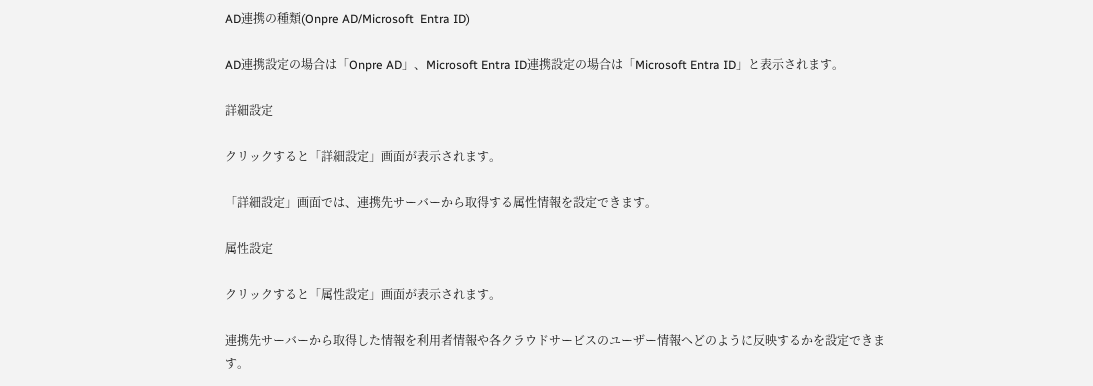AD連携の種類(Onpre AD/Microsoft  Entra ID)

AD連携設定の場合は「Onpre AD」、Microsoft Entra ID連携設定の場合は「Microsoft Entra ID」と表示されます。

詳細設定

クリックすると「詳細設定」画面が表示されます。

「詳細設定」画面では、連携先サーバーから取得する属性情報を設定できます。

属性設定

クリックすると「属性設定」画面が表示されます。

連携先サーバーから取得した情報を利用者情報や各クラウドサービスのユーザー情報へどのように反映するかを設定できます。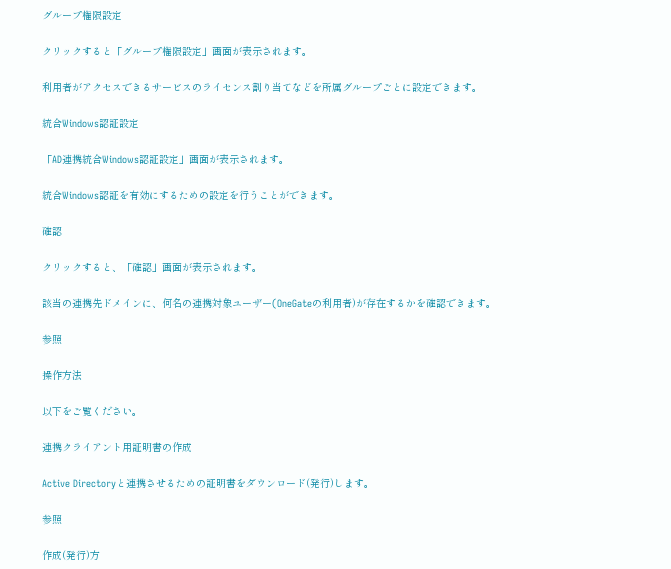グループ権限設定

クリックすると「グループ権限設定」画面が表示されます。

利用者がアクセスできるサービスのライセンス割り当てなどを所属グループごとに設定できます。

統合Windows認証設定

「AD連携統合Windows認証設定」画面が表示されます。

統合Windows認証を有効にするための設定を行うことができます。

確認

クリックすると、「確認」画面が表示されます。

該当の連携先ドメインに、何名の連携対象ユーザー(OneGateの利用者)が存在するかを確認できます。

参照

操作方法

以下をご覧ください。

連携クライアント用証明書の作成

Active Directoryと連携させるための証明書をダウンロード(発行)します。

参照

作成(発行)方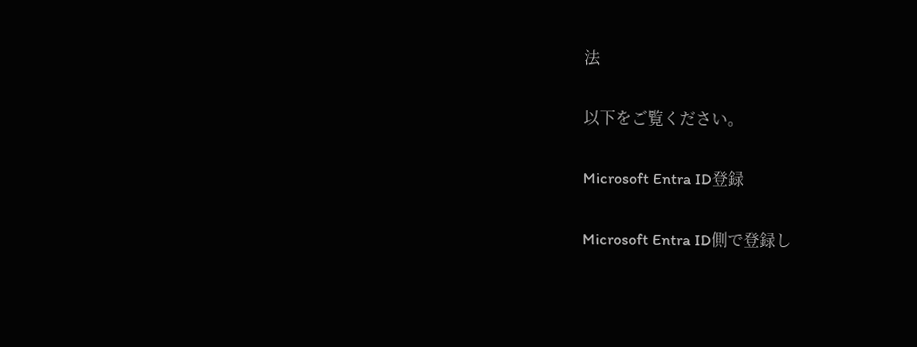法

以下をご覧ください。

Microsoft Entra ID登録

Microsoft Entra ID側で登録し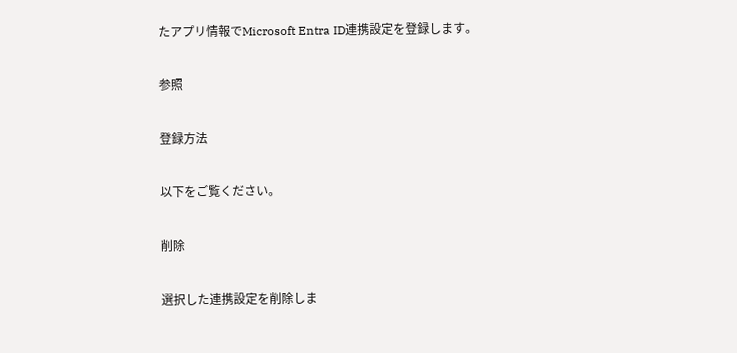たアプリ情報でMicrosoft Entra ID連携設定を登録します。

参照

登録方法

以下をご覧ください。

削除

選択した連携設定を削除しま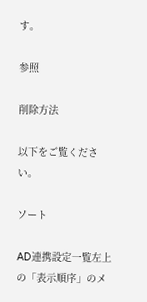す。

参照

削除方法

以下をご覧ください。

ソート

AD連携設定一覧左上の「表示順序」のメ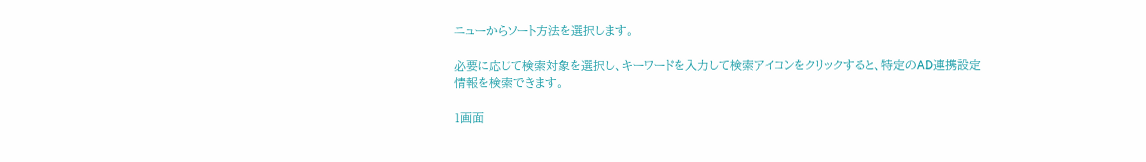ニューからソート方法を選択します。

必要に応じて検索対象を選択し、キーワードを入力して検索アイコンをクリックすると、特定のAD連携設定情報を検索できます。

1画面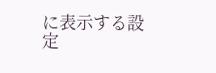に表示する設定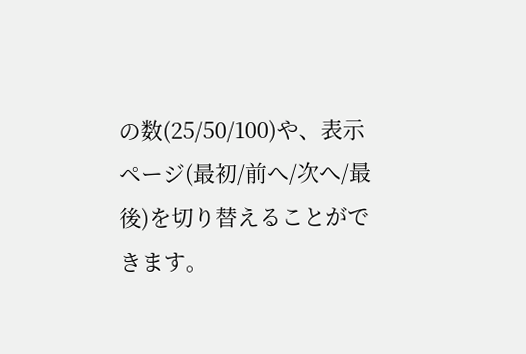の数(25/50/100)や、表示ページ(最初/前へ/次へ/最後)を切り替えることができます。